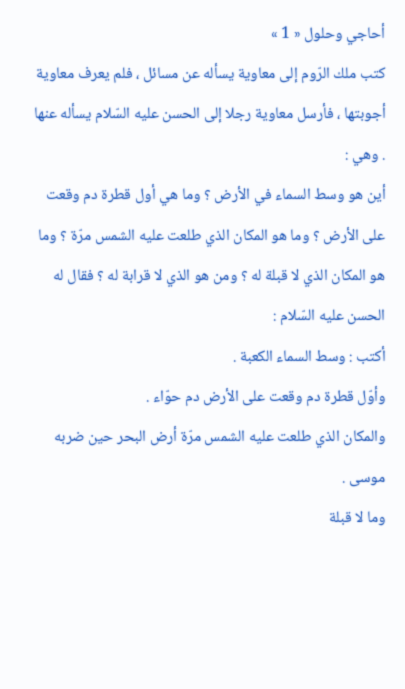أحاجي وحلول « 1 »
كتب ملك الرّوم إلى معاوية يسأله عن مسائل ، فلم يعرف معاوية أجوبتها ، فأرسل معاوية رجلا إلى الحسن عليه السّلام يسأله عنها . وهي :
أين هو وسط السماء في الأرض ؟ وما هي أول قطرة دم وقعت على الأرض ؟ وما هو المكان الذي طلعت عليه الشمس مرّة ؟ وما هو المكان الذي لا قبلة له ؟ ومن هو الذي لا قرابة له ؟ فقال له الحسن عليه السّلام :
أكتب : وسط السماء الكعبة .
وأوّل قطرة دم وقعت على الأرض دم حوّاء .
والمكان الذي طلعت عليه الشمس مرّة أرض البحر حين ضربه موسى .
وما لا قبلة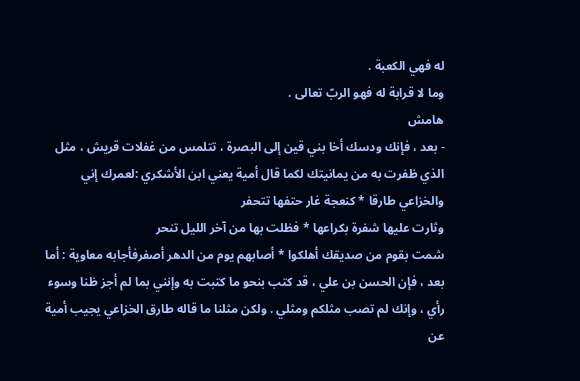له فهي الكعبة .
وما لا قرابة له فهو الربّ تعالى .
هامش
- بعد ، فإنك ودسك أخا بني قين إلى البصرة ، تتلمس من غفلات قريش ، مثل الذي ظفرت به من يمانيتك لكما قال أمية يعني ابن الأشكري :لعمرك إني والخزاعي طارقا * كنعجة غار حتفها تتحفر
وثارت عليها شفرة بكراعها * فظلت بها من آخر الليل تنحر
شمت بقوم من صديقك أهلكوا * أصابهم يوم من الدهر أصفرفأجابه معاوية : أما بعد ، فإن الحسن بن علي ، قد كتب بنحو ما كتبت به وإنني بما لم أجز ظنا وسوء رأي ، وإنك لم تصب مثلكم ومثلي . ولكن مثلنا ما قاله طارق الخزاعي يجيب أمية عن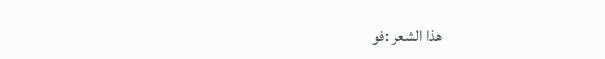هذا الشعر :فو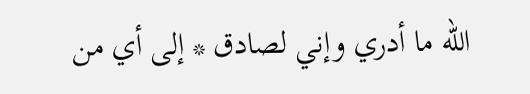اللّه ما أدري وإني لصادق * إلى أي من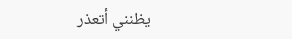يظنني أتعذر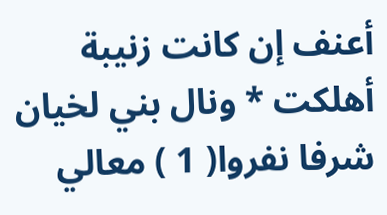أعنف إن كانت زنيبة أهلكت * ونال بني لخيان شرفا نفروا( 1 ) معالي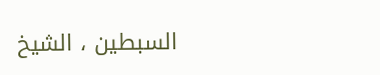السبطين ، الشيخ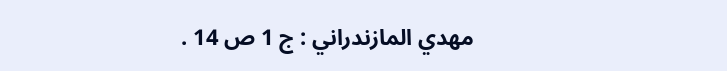مهدي المازندراني : ج 1 ص 14 .